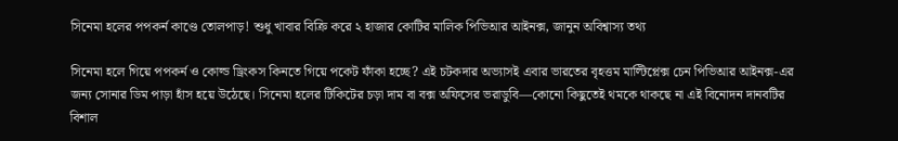সিনেমা হলের পপকর্ন কাণ্ডে তোলপাড়! শুধু খাবার বিক্রি করে ২ হাজার কোটির মালিক পিভিআর আইনক্স, জানুন অবিশ্বাস্য তথ্য

সিনেমা হলে গিয়ে পপকর্ন ও কোল্ড ড্রিংকস কিনতে গিয়ে পকেট ফাঁকা হচ্ছে? এই চটকদার অভ্যাসই এবার ভারতের বৃহত্তম মাল্টিপ্লেক্স চেন পিভিআর আইনক্স-এর জন্য সোনার ডিম পাড়া হাঁস হয়ে উঠেছে। সিনেমা হলের টিকিটের চড়া দাম বা বক্স অফিসের ভরাডুবি—কোনো কিছুতেই থমকে থাকছে না এই বিনোদন দানবটির বিশাল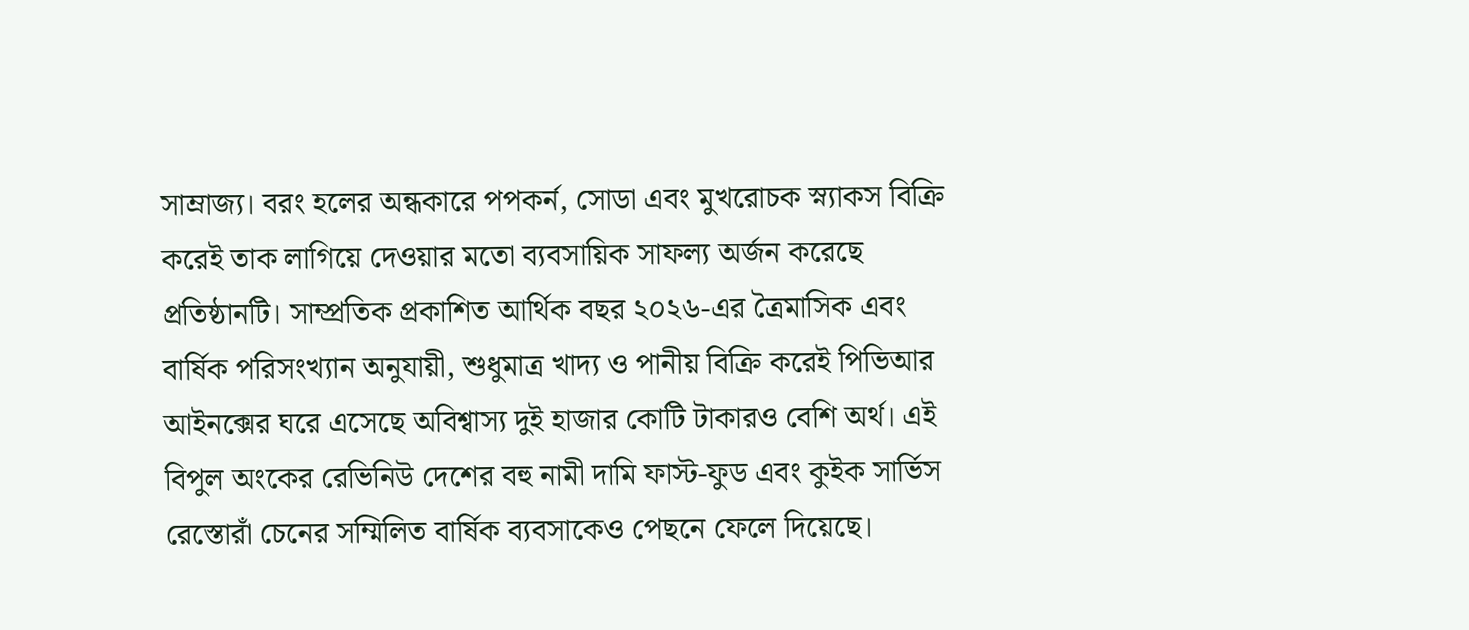সাম্রাজ্য। বরং হলের অন্ধকারে পপকর্ন, সোডা এবং মুখরোচক স্ন্যাকস বিক্রি করেই তাক লাগিয়ে দেওয়ার মতো ব্যবসায়িক সাফল্য অর্জন করেছে প্রতিষ্ঠানটি। সাম্প্রতিক প্রকাশিত আর্থিক বছর ২০২৬-এর ত্রৈমাসিক এবং বার্ষিক পরিসংখ্যান অনুযায়ী, শুধুমাত্র খাদ্য ও পানীয় বিক্রি করেই পিভিআর আইনক্সের ঘরে এসেছে অবিশ্বাস্য দুই হাজার কোটি টাকারও বেশি অর্থ। এই বিপুল অংকের রেভিনিউ দেশের বহু নামী দামি ফাস্ট-ফুড এবং কুইক সার্ভিস রেস্তোরাঁ চেনের সম্মিলিত বার্ষিক ব্যবসাকেও পেছনে ফেলে দিয়েছে।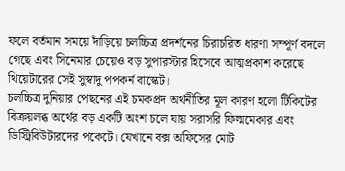ফলে বর্তমান সময়ে দাঁড়িয়ে চলচ্চিত্র প্রদর্শনের চিরাচরিত ধারণা সম্পূর্ণ বদলে গেছে এবং সিনেমার চেয়েও বড় সুপারস্টার হিসেবে আত্মপ্রকাশ করেছে থিয়েটারের সেই সুস্বাদু পপকর্ন বাস্কেট।
চলচ্চিত্র দুনিয়ার পেছনের এই চমকপ্রদ অর্থনীতির মূল কারণ হলো টিকিটের বিক্রয়লব্ধ অর্থের বড় একটি অংশ চলে যায় সরাসরি ফিল্মমেকার এবং ডিস্ট্রিবিউটারদের পকেটে। যেখানে বক্স অফিসের মোট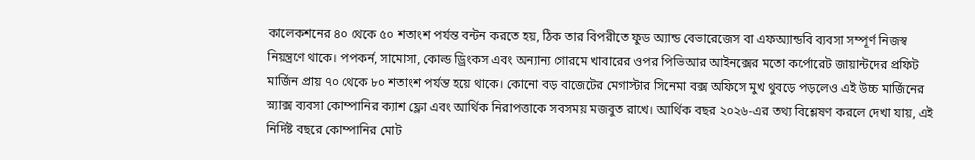কালেকশনের ৪০ থেকে ৫০ শতাংশ পর্যন্ত বন্টন করতে হয়, ঠিক তার বিপরীতে ফুড অ্যান্ড বেভারেজেস বা এফঅ্যান্ডবি ব্যবসা সম্পূর্ণ নিজস্ব নিয়ন্ত্রণে থাকে। পপকর্ন, সামোসা, কোল্ড ড্রিংকস এবং অন্যান্য গোরমে খাবারের ওপর পিভিআর আইনক্সের মতো কর্পোরেট জায়ান্টদের প্রফিট মার্জিন প্রায় ৭০ থেকে ৮০ শতাংশ পর্যন্ত হয়ে থাকে। কোনো বড় বাজেটের মেগাস্টার সিনেমা বক্স অফিসে মুখ থুবড়ে পড়লেও এই উচ্চ মার্জিনের স্ন্যাক্স ব্যবসা কোম্পানির ক্যাশ ফ্লো এবং আর্থিক নিরাপত্তাকে সবসময় মজবুত রাখে। আর্থিক বছর ২০২৬-এর তথ্য বিশ্লেষণ করলে দেখা যায়, এই নির্দিষ্ট বছরে কোম্পানির মোট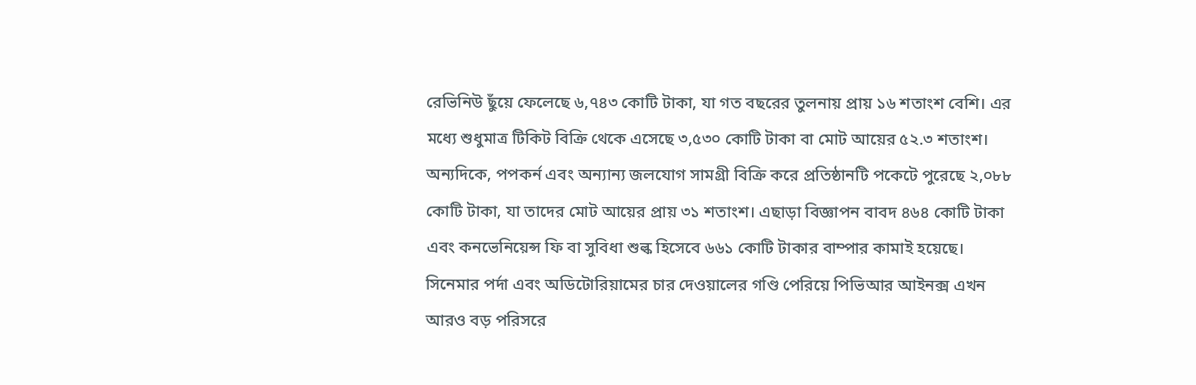রেভিনিউ ছুঁয়ে ফেলেছে ৬,৭৪৩ কোটি টাকা, যা গত বছরের তুলনায় প্রায় ১৬ শতাংশ বেশি। এর মধ্যে শুধুমাত্র টিকিট বিক্রি থেকে এসেছে ৩,৫৩০ কোটি টাকা বা মোট আয়ের ৫২.৩ শতাংশ। অন্যদিকে, পপকর্ন এবং অন্যান্য জলযোগ সামগ্রী বিক্রি করে প্রতিষ্ঠানটি পকেটে পুরেছে ২,০৮৮ কোটি টাকা, যা তাদের মোট আয়ের প্রায় ৩১ শতাংশ। এছাড়া বিজ্ঞাপন বাবদ ৪৬৪ কোটি টাকা এবং কনভেনিয়েন্স ফি বা সুবিধা শুল্ক হিসেবে ৬৬১ কোটি টাকার বাম্পার কামাই হয়েছে।
সিনেমার পর্দা এবং অডিটোরিয়ামের চার দেওয়ালের গণ্ডি পেরিয়ে পিভিআর আইনক্স এখন আরও বড় পরিসরে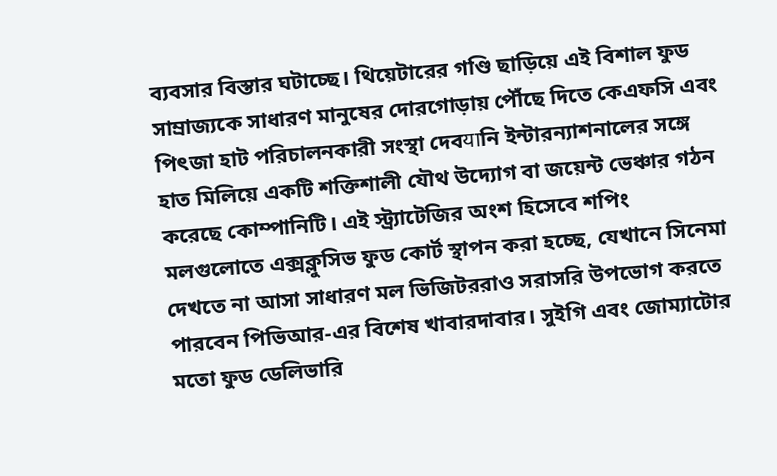ব্যবসার বিস্তার ঘটাচ্ছে। থিয়েটারের গণ্ডি ছাড়িয়ে এই বিশাল ফুড সাম্রাজ্যকে সাধারণ মানুষের দোরগোড়ায় পৌঁছে দিতে কেএফসি এবং পিৎজা হাট পরিচালনকারী সংস্থা দেবयाনি ইন্টারন্যাশনালের সঙ্গে হাত মিলিয়ে একটি শক্তিশালী যৌথ উদ্যোগ বা জয়েন্ট ভেঞ্চার গঠন করেছে কোম্পানিটি। এই স্ট্র্যাটেজির অংশ হিসেবে শপিং মলগুলোতে এক্সক্লুসিভ ফুড কোর্ট স্থাপন করা হচ্ছে, যেখানে সিনেমা দেখতে না আসা সাধারণ মল ভিজিটররাও সরাসরি উপভোগ করতে পারবেন পিভিআর-এর বিশেষ খাবারদাবার। সুইগি এবং জোম্যাটোর মতো ফুড ডেলিভারি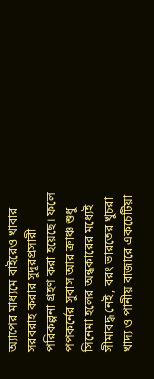অ্যাপের মাধ্যমে বাইরেও খাবার সরবরাহ করার সুদূরপ্রসারী পরিকল্পনা গ্রহণ করা হয়েছে। ফলে পপকর্নের সুবাস আর ক্রাঞ্চ শুধু সিনেমা হলের অন্ধকারের মধ্যেই সীমাবদ্ধ নেই, বরং ভারতের খুচরা খাদ্য ও পানীয় বাজারে একচেটিয়া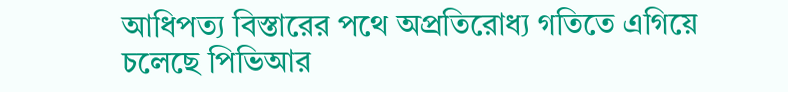আধিপত্য বিস্তারের পথে অপ্রতিরোধ্য গতিতে এগিয়ে চলেছে পিভিআর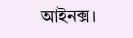আইনক্স।